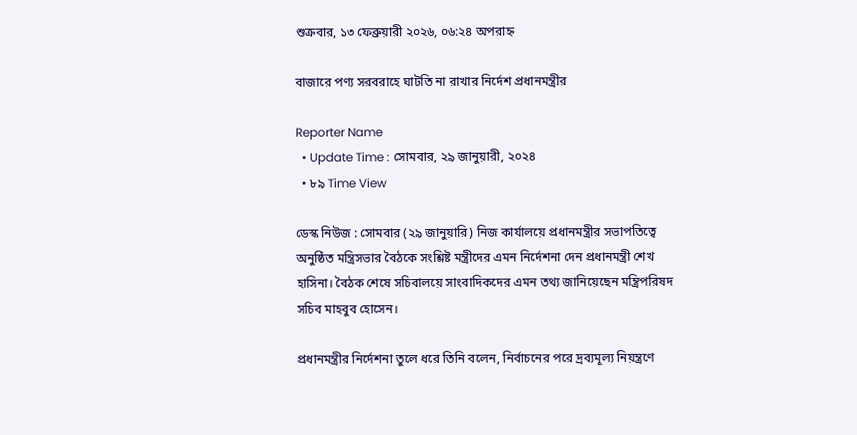শুক্রবার, ১৩ ফেব্রুয়ারী ২০২৬, ০৬:২৪ অপরাহ্ন

বাজারে পণ্য সরবরাহে ঘাটতি না রাখার নির্দেশ প্রধানমন্ত্রীর

Reporter Name
  • Update Time : সোমবার, ২৯ জানুয়ারী, ২০২৪
  • ৮৯ Time View

ডেস্ক নিউজ : সোমবার (২৯ জানুয়ারি) নিজ কার্যালয়ে প্রধানমন্ত্রীর সভাপতিত্বে অনুষ্ঠিত মন্ত্রিসভার বৈঠকে সংশ্লিষ্ট মন্ত্রীদের এমন নির্দেশনা দেন প্রধানমন্ত্রী শেখ হাসিনা। বৈঠক শেষে সচিবালয়ে সাংবাদিকদের এমন তথ্য জানিয়েছেন মন্ত্রিপরিষদ সচিব মাহবুব হোসেন।

প্রধানমন্ত্রীর নির্দেশনা তুলে ধরে তিনি বলেন, নির্বাচনের পরে দ্রব্যমূল্য নিয়ন্ত্রণে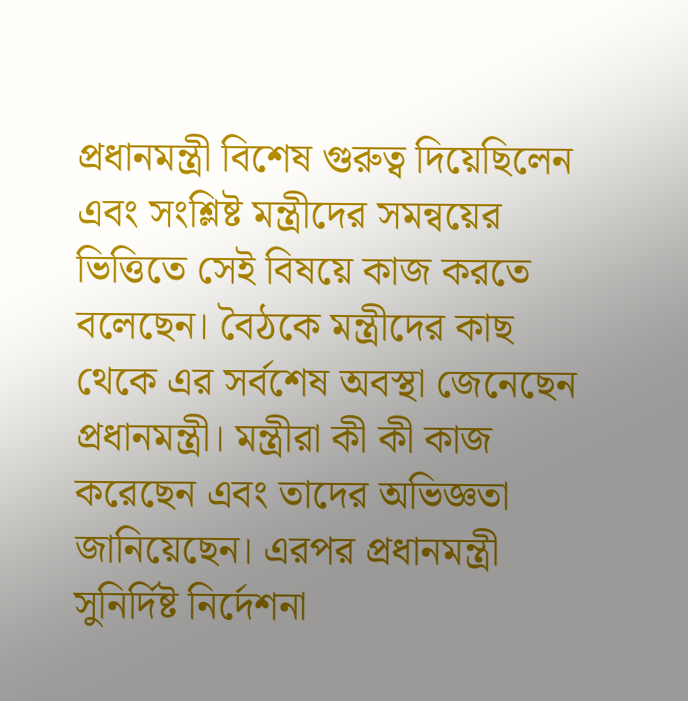প্রধানমন্ত্রী বিশেষ গুরুত্ব দিয়েছিলেন এবং সংশ্লিষ্ট মন্ত্রীদের সমন্বয়ের ভিত্তিতে সেই বিষয়ে কাজ করতে বলেছেন। বৈঠকে মন্ত্রীদের কাছ থেকে এর সর্বশেষ অবস্থা জেনেছেন প্রধানমন্ত্রী। মন্ত্রীরা কী কী কাজ করেছেন এবং তাদের অভিজ্ঞতা জানিয়েছেন। এরপর প্রধানমন্ত্রী সুনির্দিষ্ট নির্দেশনা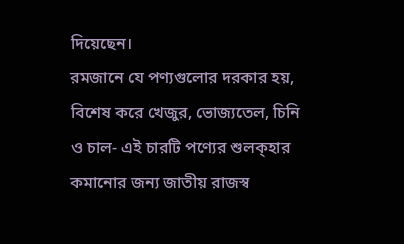দিয়েছেন।
রমজানে যে পণ্যগুলোর দরকার হয়, বিশেষ করে খেজুর, ভোজ্যতেল, চিনি ও চাল- এই চারটি পণ্যের শুলক্হার কমানোর জন্য জাতীয় রাজস্ব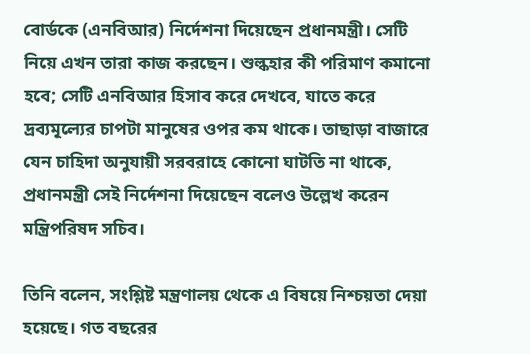বোর্ডকে (এনবিআর) নির্দেশনা দিয়েছেন প্রধানমন্ত্রী। সেটি নিয়ে এখন তারা কাজ করছেন। শুল্কহার কী পরিমাণ কমানো হবে; সেটি এনবিআর হিসাব করে দেখবে, যাতে করে দ্রব্যমূল্যের চাপটা মানুষের ওপর কম থাকে। তাছাড়া বাজারে যেন চাহিদা অনুযায়ী সরবরাহে কোনো ঘাটতি না থাকে, প্রধানমন্ত্রী সেই নির্দেশনা দিয়েছেন বলেও উল্লেখ করেন মন্ত্রিপরিষদ সচিব।

তিনি বলেন, সংশ্লিষ্ট মন্ত্রণালয় থেকে এ বিষয়ে নিশ্চয়তা দেয়া হয়েছে। গত বছরের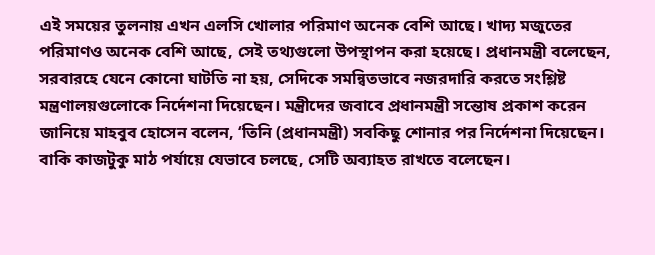এই সময়ের তুলনায় এখন এলসি খোলার পরিমাণ অনেক বেশি আছে। খাদ্য মজুতের পরিমাণও অনেক বেশি আছে, সেই তথ্যগুলো উপস্থাপন করা হয়েছে। প্রধানমন্ত্রী বলেছেন, সরবারহে যেনে কোনো ঘাটতি না হয়, সেদিকে সমন্বিতভাবে নজরদারি করতে সংশ্লিষ্ট মন্ত্রণালয়গুলোকে নির্দেশনা দিয়েছেন। মন্ত্রীদের জবাবে প্রধানমন্ত্রী সন্তোষ প্রকাশ করেন জানিয়ে মাহবুব হোসেন বলেন, ‘তিনি (প্রধানমন্ত্রী) সবকিছু শোনার পর নির্দেশনা দিয়েছেন। বাকি কাজটুকু মাঠ পর্যায়ে যেভাবে চলছে, সেটি অব্যাহত রাখতে বলেছেন।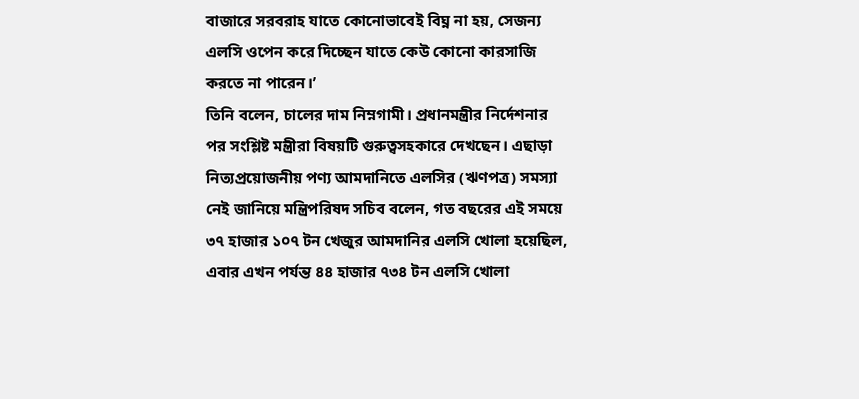বাজারে সরবরাহ যাতে কোনোভাবেই বিঘ্ন না হয়, সেজন্য এলসি ওপেন করে দিচ্ছেন যাতে কেউ কোনো কারসাজি করতে না পারেন।’
তিনি বলেন, চালের দাম নিম্নগামী। প্রধানমন্ত্রীর নির্দেশনার পর সংশ্লিষ্ট মন্ত্রীরা বিষয়টি গুরুত্বসহকারে দেখছেন। এছাড়া নিত্যপ্রয়োজনীয় পণ্য আমদানিতে এলসির (ঋণপত্র) সমস্যা নেই জানিয়ে মন্ত্রিপরিষদ সচিব বলেন, গত বছরের এই সময়ে ৩৭ হাজার ১০৭ টন খেজুর আমদানির এলসি খোলা হয়েছিল, এবার এখন পর্যন্ত ৪৪ হাজার ৭৩৪ টন এলসি খোলা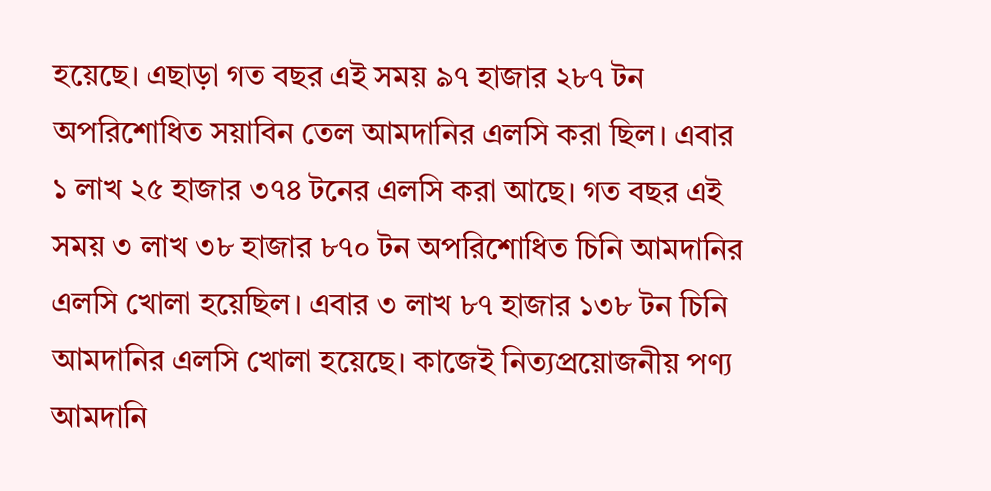হয়েছে। এছাড়া গত বছর এই সময় ৯৭ হাজার ২৮৭ টন অপরিশোধিত সয়াবিন তেল আমদানির এলসি করা ছিল। এবার ১ লাখ ২৫ হাজার ৩৭৪ টনের এলসি করা আছে। গত বছর এই সময় ৩ লাখ ৩৮ হাজার ৮৭০ টন অপরিশোধিত চিনি আমদানির এলসি খোলা হয়েছিল। এবার ৩ লাখ ৮৭ হাজার ১৩৮ টন চিনি আমদানির এলসি খোলা হয়েছে। কাজেই নিত্যপ্রয়োজনীয় পণ্য আমদানি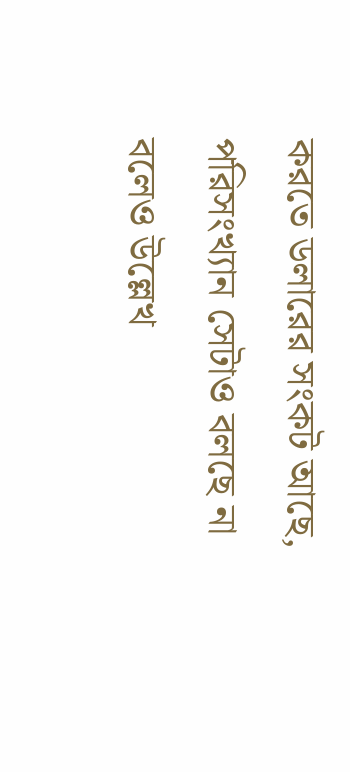করতে ডলারের সংকট আছে, পরিসংখ্যান সেটাও বলছে না বলেও উল্লেখ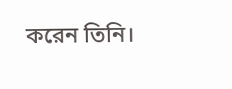করেন তিনি।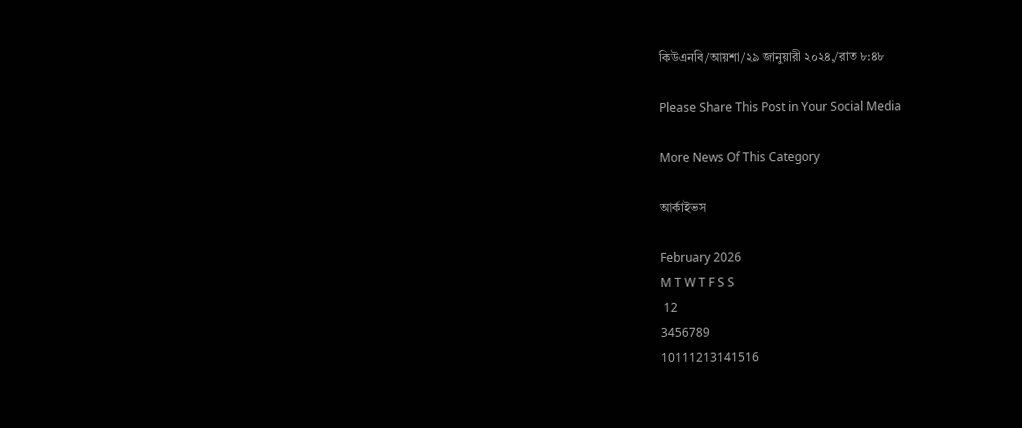কিউএনবি/আয়শা/২৯ জানুয়ারী ২০২৪,/রাত ৮:৪৮

Please Share This Post in Your Social Media

More News Of This Category

আর্কাইভস

February 2026
M T W T F S S
 12
3456789
10111213141516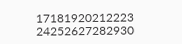17181920212223
24252627282930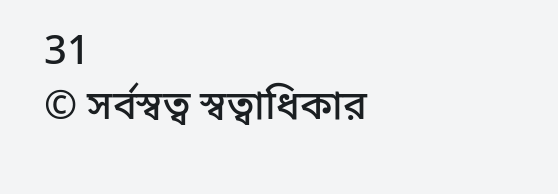31
© সর্বস্বত্ব স্বত্বাধিকার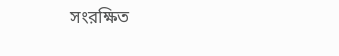সংরক্ষিত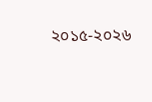২০১৫-২০২৬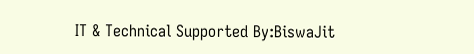IT & Technical Supported By:BiswaJit